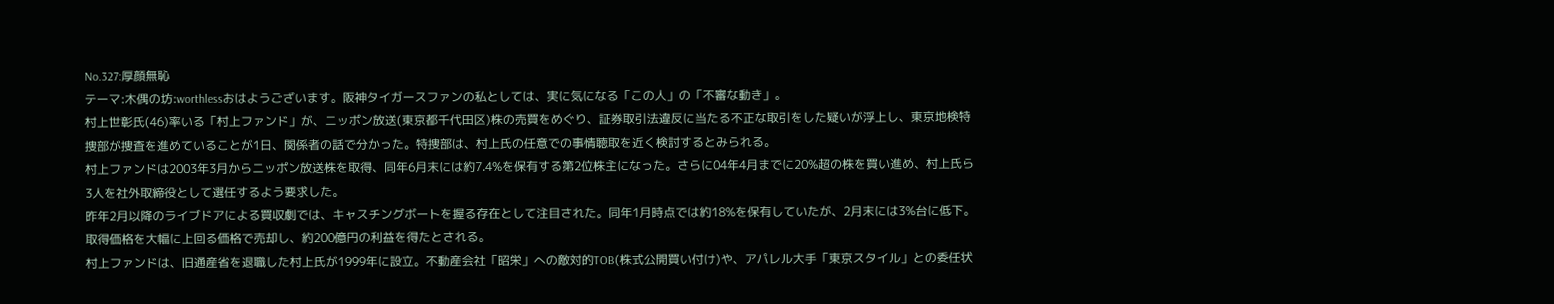No.327:厚顔無恥
テーマ:木偶の坊:worthlessおはようございます。阪神タイガースファンの私としては、実に気になる「この人」の「不審な動き」。
村上世彰氏(46)率いる「村上ファンド」が、ニッポン放送(東京都千代田区)株の売買をめぐり、証券取引法違反に当たる不正な取引をした疑いが浮上し、東京地検特捜部が捜査を進めていることが1日、関係者の話で分かった。特捜部は、村上氏の任意での事情聴取を近く検討するとみられる。
村上ファンドは2003年3月からニッポン放送株を取得、同年6月末には約7.4%を保有する第2位株主になった。さらに04年4月までに20%超の株を買い進め、村上氏ら3人を社外取締役として選任するよう要求した。
昨年2月以降のライブドアによる買収劇では、キャスチングボートを握る存在として注目された。同年1月時点では約18%を保有していたが、2月末には3%台に低下。取得価格を大幅に上回る価格で売却し、約200億円の利益を得たとされる。
村上ファンドは、旧通産省を退職した村上氏が1999年に設立。不動産会社「昭栄」への敵対的TOB(株式公開買い付け)や、アパレル大手「東京スタイル」との委任状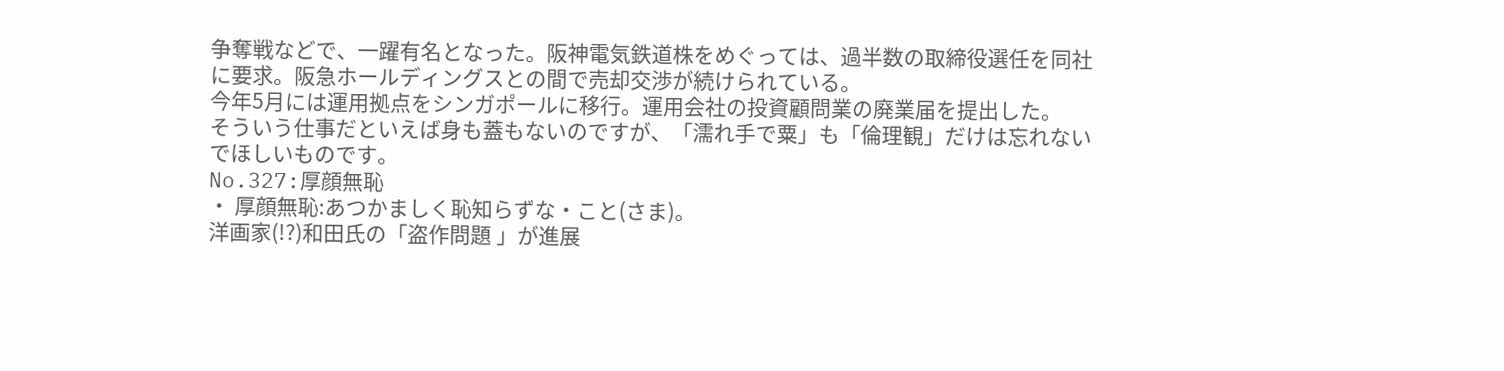争奪戦などで、一躍有名となった。阪神電気鉄道株をめぐっては、過半数の取締役選任を同社に要求。阪急ホールディングスとの間で売却交渉が続けられている。
今年5月には運用拠点をシンガポールに移行。運用会社の投資顧問業の廃業届を提出した。
そういう仕事だといえば身も蓋もないのですが、「濡れ手で粟」も「倫理観」だけは忘れないでほしいものです。
No.327:厚顔無恥
・ 厚顔無恥:あつかましく恥知らずな・こと(さま)。
洋画家(!?)和田氏の「盗作問題 」が進展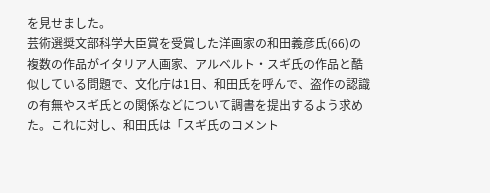を見せました。
芸術選奨文部科学大臣賞を受賞した洋画家の和田義彦氏(66)の複数の作品がイタリア人画家、アルベルト・スギ氏の作品と酷似している問題で、文化庁は1日、和田氏を呼んで、盗作の認識の有無やスギ氏との関係などについて調書を提出するよう求めた。これに対し、和田氏は「スギ氏のコメント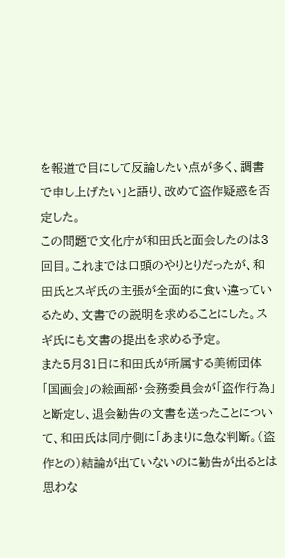を報道で目にして反論したい点が多く、調書で申し上げたい」と語り、改めて盗作疑惑を否定した。
この問題で文化庁が和田氏と面会したのは3回目。これまでは口頭のやりとりだったが、和田氏とスギ氏の主張が全面的に食い違っているため、文書での説明を求めることにした。スギ氏にも文書の提出を求める予定。
また5月31日に和田氏が所属する美術団体「国画会」の絵画部・会務委員会が「盗作行為」と断定し、退会勧告の文書を送ったことについて、和田氏は同庁側に「あまりに急な判断。(盗作との)結論が出ていないのに勧告が出るとは思わな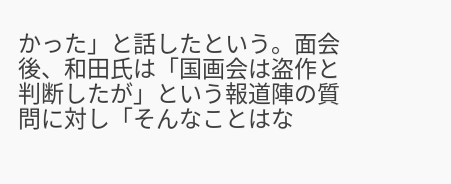かった」と話したという。面会後、和田氏は「国画会は盗作と判断したが」という報道陣の質問に対し「そんなことはな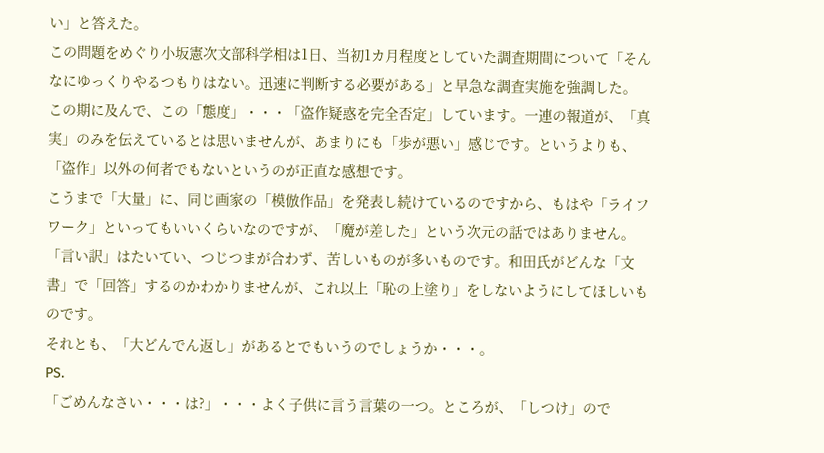い」と答えた。
この問題をめぐり小坂憲次文部科学相は1日、当初1カ月程度としていた調査期間について「そんなにゆっくりやるつもりはない。迅速に判断する必要がある」と早急な調査実施を強調した。
この期に及んで、この「態度」・・・「盗作疑惑を完全否定」しています。一連の報道が、「真実」のみを伝えているとは思いませんが、あまりにも「歩が悪い」感じです。というよりも、「盗作」以外の何者でもないというのが正直な感想です。
こうまで「大量」に、同じ画家の「模倣作品」を発表し続けているのですから、もはや「ライフワーク」といってもいいくらいなのですが、「魔が差した」という次元の話ではありません。
「言い訳」はたいてい、つじつまが合わず、苦しいものが多いものです。和田氏がどんな「文書」で「回答」するのかわかりませんが、これ以上「恥の上塗り」をしないようにしてほしいものです。
それとも、「大どんでん返し」があるとでもいうのでしょうか・・・。
PS.
「ごめんなさい・・・は?」・・・よく子供に言う言葉の一つ。ところが、「しつけ」ので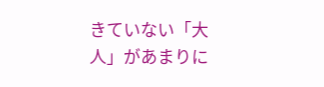きていない「大人」があまりに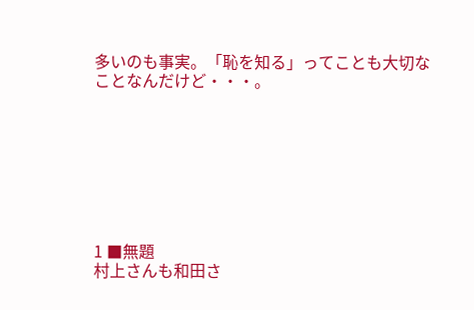多いのも事実。「恥を知る」ってことも大切なことなんだけど・・・。








1 ■無題
村上さんも和田さ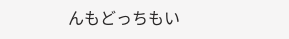んもどっちもい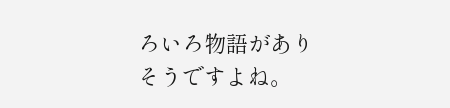ろいろ物語がありそうですよね。